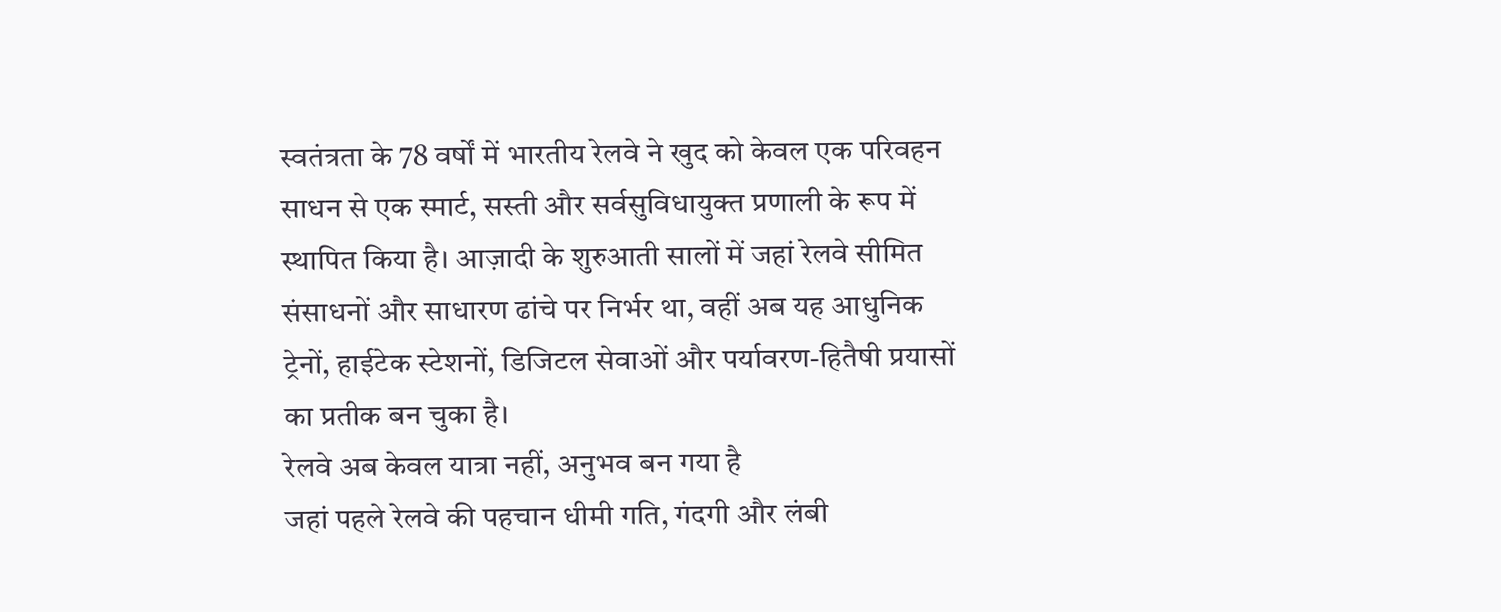स्वतंत्रता के 78 वर्षों में भारतीय रेलवे ने खुद को केवल एक परिवहन साधन से एक स्मार्ट, सस्ती और सर्वसुविधायुक्त प्रणाली के रूप में स्थापित किया है। आज़ादी के शुरुआती सालों में जहां रेलवे सीमित संसाधनों और साधारण ढांचे पर निर्भर था, वहीं अब यह आधुनिक ट्रेनों, हाईटेक स्टेशनों, डिजिटल सेवाओं और पर्यावरण-हितैषी प्रयासों का प्रतीक बन चुका है।
रेलवे अब केवल यात्रा नहीं, अनुभव बन गया है
जहां पहले रेलवे की पहचान धीमी गति, गंदगी और लंबी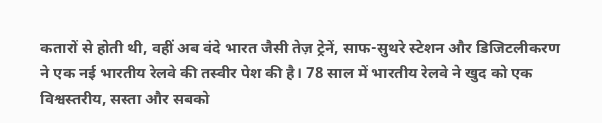कतारों से होती थी, वहीं अब वंदे भारत जैसी तेज़ ट्रेनें, साफ-सुथरे स्टेशन और डिजिटलीकरण ने एक नई भारतीय रेलवे की तस्वीर पेश की है। 78 साल में भारतीय रेलवे ने खुद को एक विश्वस्तरीय, सस्ता और सबको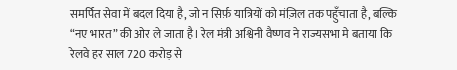समर्पित सेवा में बदल दिया है, जो न सिर्फ़ यात्रियों को मंज़िल तक पहुँचाता है, बल्कि “नए भारत” की ओर ले जाता है। रेल मंत्री अश्विनी वैष्णव ने राज्यसभा मे बताया कि रेलवे हर साल 720 करोड़ से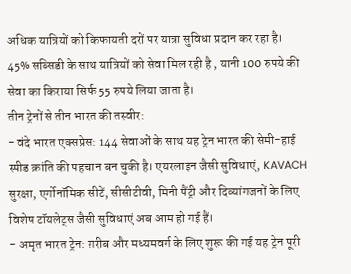अधिक यात्रियों को किफायती दरों पर यात्रा सुविधा प्रदान कर रहा है। 45% सब्सिडी के साथ यात्रियों को सेवा मिल रही है , यानी 100 रुपये की सेवा का किराया सिर्फ 55 रुपये लिया जाता है।
तीन ट्रेनों से तीन भारत की तस्वीर:
- वंदे भारत एक्सप्रेस: 144 सेवाओं के साथ यह ट्रेन भारत की सेमी-हाई स्पीड क्रांति की पहचान बन चुकी है। एयरलाइन जैसी सुविधाएं, KAVACH सुरक्षा, एर्गोनॉमिक सीटें, सीसीटीवी, मिनी पैंट्री और दिव्यांगजनों के लिए विशेष टॉयलेट्स जैसी सुविधाएं अब आम हो गई हैं।
- अमृत भारत ट्रेन: ग़रीब और मध्यमवर्ग के लिए शुरू की गई यह ट्रेन पूरी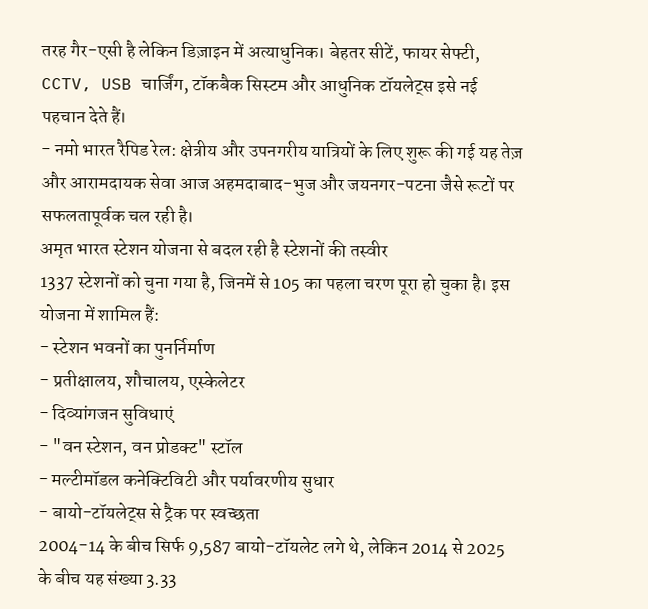तरह गैर-एसी है लेकिन डिज़ाइन में अत्याधुनिक। बेहतर सीटें, फायर सेफ्टी, CCTV, USB चार्जिंग, टॉकबैक सिस्टम और आधुनिक टॉयलेट्स इसे नई पहचान देते हैं।
- नमो भारत रैपिड रेल: क्षेत्रीय और उपनगरीय यात्रियों के लिए शुरू की गई यह तेज़ और आरामदायक सेवा आज अहमदाबाद-भुज और जयनगर-पटना जैसे रूटों पर सफलतापूर्वक चल रही है।
अमृत भारत स्टेशन योजना से बदल रही है स्टेशनों की तस्वीर
1337 स्टेशनों को चुना गया है, जिनमें से 105 का पहला चरण पूरा हो चुका है। इस योजना में शामिल हैं:
- स्टेशन भवनों का पुनर्निर्माण
- प्रतीक्षालय, शौचालय, एस्केलेटर
- दिव्यांगजन सुविधाएं
- "वन स्टेशन, वन प्रोडक्ट" स्टॉल
- मल्टीमॉडल कनेक्टिविटी और पर्यावरणीय सुधार
- बायो-टॉयलेट्स से ट्रैक पर स्वच्छता
2004-14 के बीच सिर्फ 9,587 बायो-टॉयलेट लगे थे, लेकिन 2014 से 2025 के बीच यह संख्या 3.33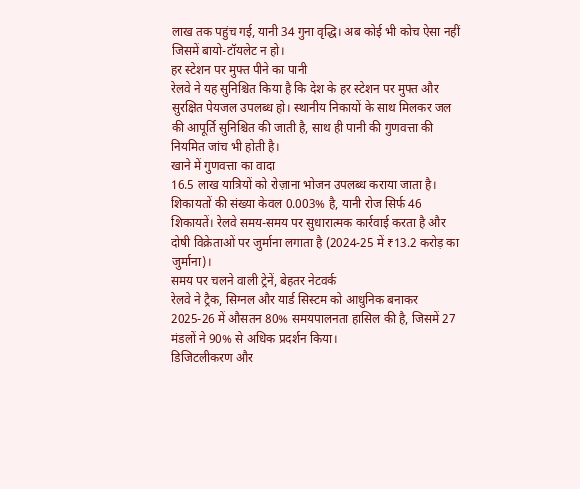लाख तक पहुंच गई, यानी 34 गुना वृद्धि। अब कोई भी कोच ऐसा नहीं जिसमें बायो-टॉयलेट न हो।
हर स्टेशन पर मुफ्त पीने का पानी
रेलवे ने यह सुनिश्चित किया है कि देश के हर स्टेशन पर मुफ्त और सुरक्षित पेयजल उपलब्ध हो। स्थानीय निकायों के साथ मिलकर जल की आपूर्ति सुनिश्चित की जाती है, साथ ही पानी की गुणवत्ता की नियमित जांच भी होती है।
खाने में गुणवत्ता का वादा
16.5 लाख यात्रियों को रोज़ाना भोजन उपलब्ध कराया जाता है। शिकायतों की संख्या केवल 0.003% है, यानी रोज सिर्फ 46 शिकायतें। रेलवे समय-समय पर सुधारात्मक कार्रवाई करता है और दोषी विक्रेताओं पर जुर्माना लगाता है (2024-25 में ₹13.2 करोड़ का जुर्माना)।
समय पर चलने वाली ट्रेनें, बेहतर नेटवर्क
रेलवे ने ट्रैक, सिग्नल और यार्ड सिस्टम को आधुनिक बनाकर 2025-26 में औसतन 80% समयपालनता हासिल की है, जिसमें 27 मंडलों ने 90% से अधिक प्रदर्शन किया।
डिजिटलीकरण और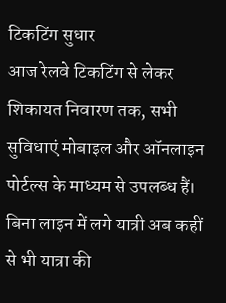टिकटिंग सुधार
आज रेलवे टिकटिंग से लेकर शिकायत निवारण तक, सभी सुविधाएं मोबाइल और ऑनलाइन पोर्टल्स के माध्यम से उपलब्ध हैं। बिना लाइन में लगे यात्री अब कहीं से भी यात्रा की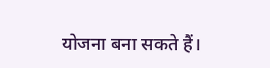योजना बना सकते हैं।